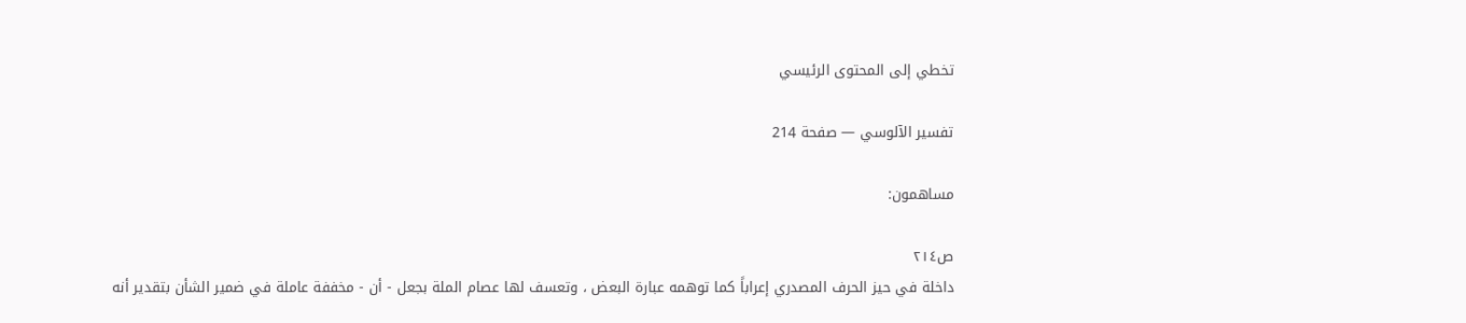تخطي إلى المحتوى الرئيسي

تفسير الآلوسي — صفحة 214

مساهمون:

ص٢١٤
داخلة في حيز الحرف المصدري إعراباً كما توهمه عبارة البعض ، وتعسف لها عصام الملة بجعل - أن - مخففة عاملة في ضمير الشأن بتقدير أنه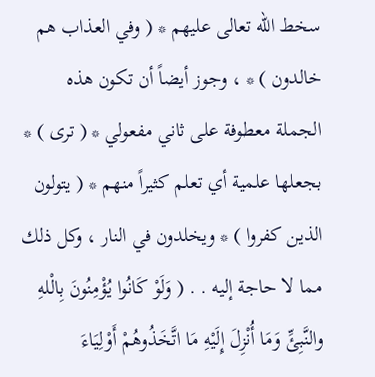سخط الله تعالى عليهم * ( وفي العذاب هم خالدون ) * ، وجوز أيضاً أن تكون هذه الجملة معطوفة على ثاني مفعولي * ( ترى ) * بجعلها علمية أي تعلم كثيراً منهم * ( يتولون الذين كفروا ) * ويخلدون في النار ، وكل ذلك مما لا حاجة إليه . . ( وَلَوْ كَانُوا يُؤْمِنُونَ بِالْلهِ والنَّبِئِّ وَمَا أُنْزِلَ إِلَيْهِ مَا اتَّخَذُوهُمْ أَوْلِيَاءَ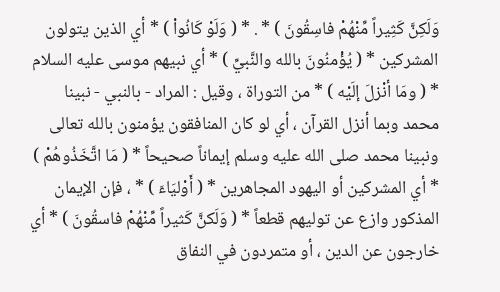وَلَكِنَّ كَثِيراً مِّنْهُمْ فاسِقُونَ ) * . * ( وَلَوْ كَانُواْ ) * أي الذين يتولون المشركين * ( يُؤْمنُونَ بالله والنَّبيِّ ) * أي نبيهم موسى عليه السلام * ( ومَا أنْزلَ إلَيْه ) * من التوراة ، وقيل : المراد - بالنبي - نبينا محمد وبما أنزل القرآن ، أي لو كان المنافقون يؤمنون بالله تعالى ونبينا محمد صلى الله عليه وسلم إيماناً صحيحاً * ( مَا اتَّخَذُوهُمْ ) * أي المشركين أو اليهود المجاهرين * ( أَوْليَاءَ ) * ، فإن الإيمان المذكور وازع عن توليهم قطعاً * ( وَلَكنَّ كَثيراً مِّنْهُمْ فاسقُونَ ) * أي خارجون عن الدين ، أو متمردون في النفاق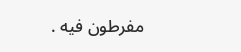مفرطون فيه .